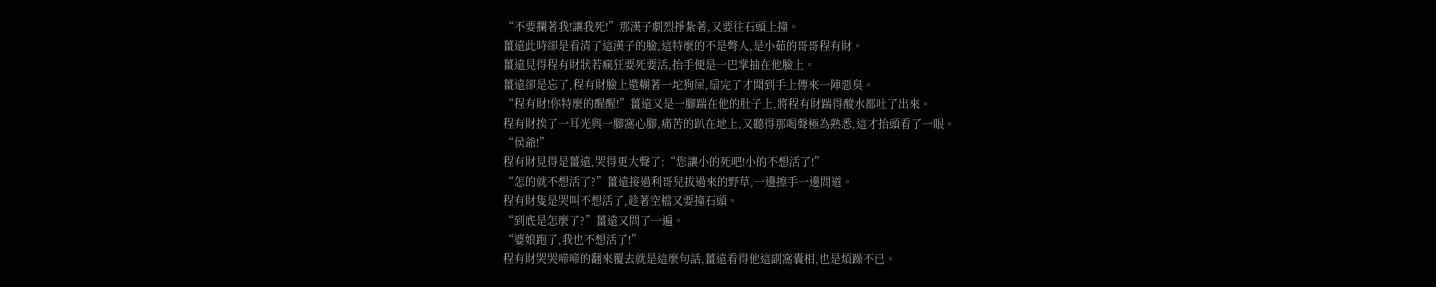“不要攔著我!讓我死!”那漢子劇烈掙紮著,又要往石頭上撞。
薑遠此時卻是看清了這漢子的臉,這特麼的不是彆人,是小茹的哥哥程有財。
薑遠見得程有財狀若瘋狂要死要活,抬手便是一巴掌抽在他臉上。
薑遠卻是忘了,程有財臉上還糊著一坨狗屎,扇完了才聞到手上傳來一陣惡臭。
“程有財!你特麼的醒醒!”薑遠又是一腳踹在他的肚子上,將程有財踹得酸水都吐了出來。
程有財挨了一耳光與一腳窩心腳,痛苦的趴在地上,又聽得那喝聲極為熟悉,這才抬頭看了一眼。
“侯爺!”
程有財見得是薑遠,哭得更大聲了:“您讓小的死吧!小的不想活了!”
“怎的就不想活了?”薑遠接過利哥兒拔過來的野草,一邊擦手一邊問道。
程有財隻是哭叫不想活了,趁著空檔又要撞石頭。
“到底是怎麼了?”薑遠又問了一遍。
“婆娘跑了,我也不想活了!”
程有財哭哭啼啼的翻來覆去就是這麼句話,薑遠看得他這副窩囊相,也是煩躁不已。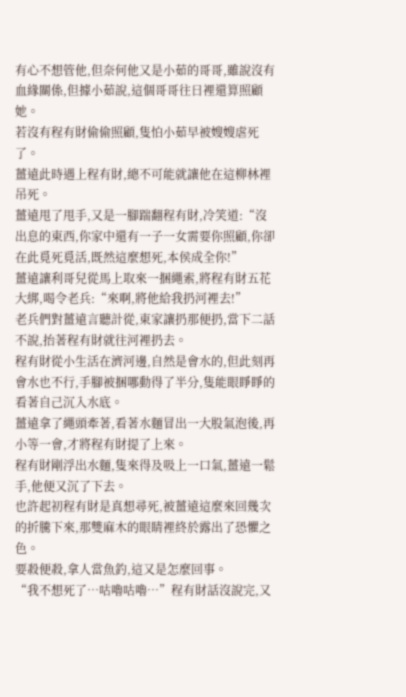有心不想管他,但奈何他又是小茹的哥哥,雖說沒有血緣關係,但據小茹說,這個哥哥往日裡還算照顧她。
若沒有程有財偷偷照顧,隻怕小茹早被嫂嫂虐死了。
薑遠此時遇上程有財,總不可能就讓他在這柳林裡吊死。
薑遠甩了甩手,又是一腳踹翻程有財,冷笑道:“沒出息的東西,你家中還有一子一女需要你照顧,你卻在此覓死覓活,既然這麼想死,本侯成全你!”
薑遠讓利哥兒從馬上取來一捆繩索,將程有財五花大綁,喝令老兵:“來啊,將他給我扔河裡去!”
老兵們對薑遠言聽計從,東家讓扔那便扔,當下二話不說,抬著程有財就往河裡扔去。
程有財從小生活在濟河邊,自然是會水的,但此刻再會水也不行,手腳被捆哪動得了半分,隻能眼睜睜的看著自己沉入水底。
薑遠拿了繩頭牽著,看著水麵冒出一大股氣泡後,再小等一會,才將程有財提了上來。
程有財剛浮出水麵,隻來得及吸上一口氣,薑遠一鬆手,他便又沉了下去。
也許起初程有財是真想尋死,被薑遠這麼來回幾次的折騰下來,那雙麻木的眼睛裡終於露出了恐懼之色。
要殺便殺,拿人當魚釣,這又是怎麼回事。
“我不想死了…咕嚕咕嚕…”程有財話沒說完,又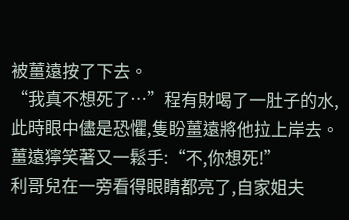被薑遠按了下去。
“我真不想死了…”程有財喝了一肚子的水,此時眼中儘是恐懼,隻盼薑遠將他拉上岸去。
薑遠獰笑著又一鬆手:“不,你想死!”
利哥兒在一旁看得眼睛都亮了,自家姐夫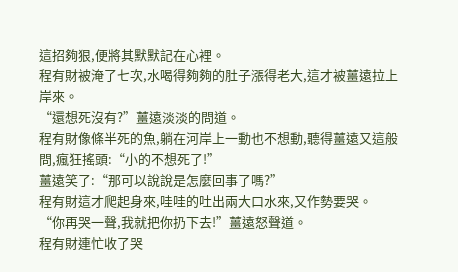這招夠狠,便將其默默記在心裡。
程有財被淹了七次,水喝得夠夠的肚子漲得老大,這才被薑遠拉上岸來。
“還想死沒有?”薑遠淡淡的問道。
程有財像條半死的魚,躺在河岸上一動也不想動,聽得薑遠又這般問,瘋狂搖頭:“小的不想死了!”
薑遠笑了:“那可以說說是怎麼回事了嗎?”
程有財這才爬起身來,哇哇的吐出兩大口水來,又作勢要哭。
“你再哭一聲,我就把你扔下去!”薑遠怒聲道。
程有財連忙收了哭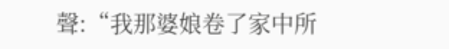聲:“我那婆娘卷了家中所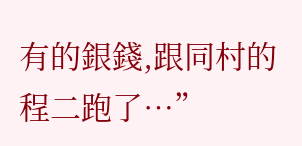有的銀錢,跟同村的程二跑了…”